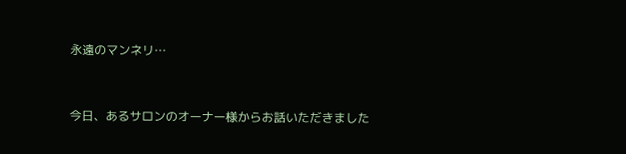永遠のマンネリ…


今日、あるサロンのオーナー様からお話いただきました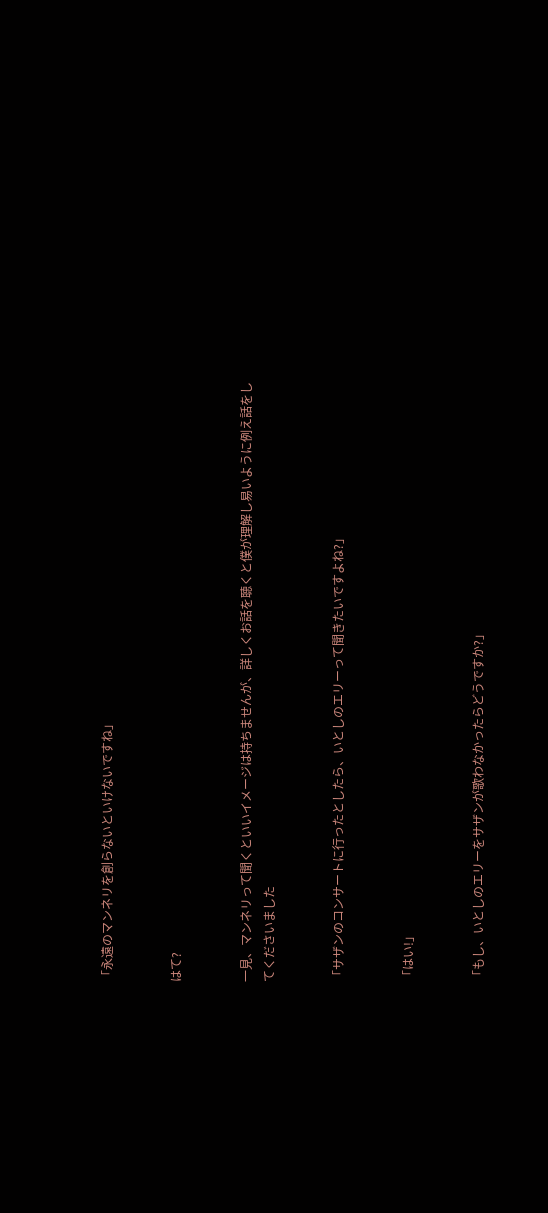「永遠のマンネリを創らないといけないですね」


はて?


一見、マンネリって聞くといいイメージは持ちませんが、詳しくお話を聴くと僕が理解し易いように例え話をしてくださいました


「サザンのコンサートに行ったとしたら、いとしのエリーって聞きたいですよね?」


「はい!」


「もし、いとしのエリーをサザンが歌わなかったらどうですか?」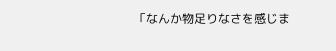「なんか物足りなさを感じま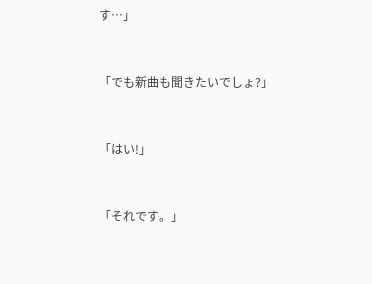す…」


「でも新曲も聞きたいでしょ?」


「はい!」


「それです。」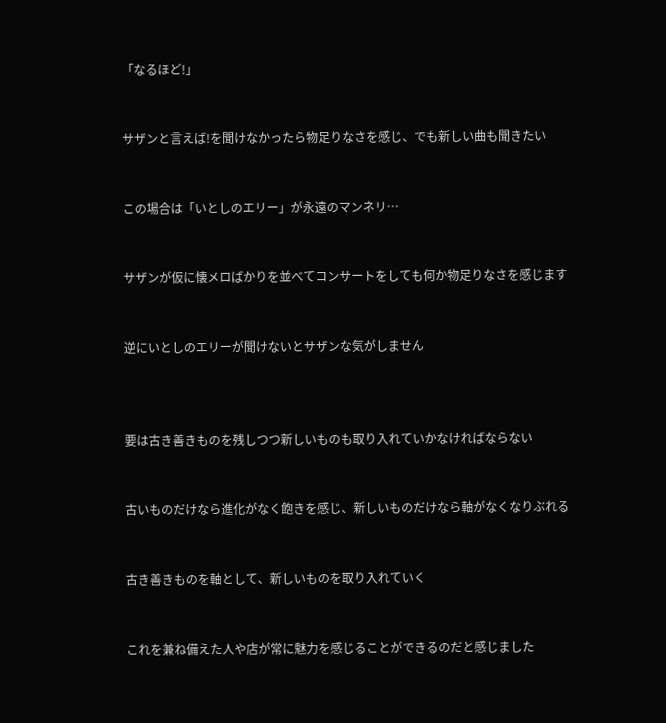「なるほど!」


サザンと言えば!を聞けなかったら物足りなさを感じ、でも新しい曲も聞きたい


この場合は「いとしのエリー」が永遠のマンネリ…


サザンが仮に懐メロばかりを並べてコンサートをしても何か物足りなさを感じます


逆にいとしのエリーが聞けないとサザンな気がしません



要は古き善きものを残しつつ新しいものも取り入れていかなければならない


古いものだけなら進化がなく飽きを感じ、新しいものだけなら軸がなくなりぶれる


古き善きものを軸として、新しいものを取り入れていく


これを兼ね備えた人や店が常に魅力を感じることができるのだと感じました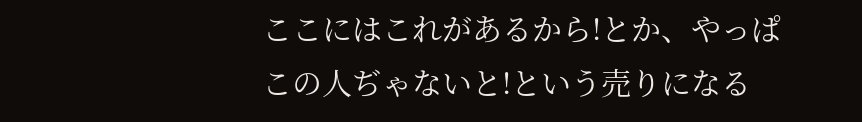ここにはこれがあるから!とか、やっぱこの人ぢゃないと!という売りになる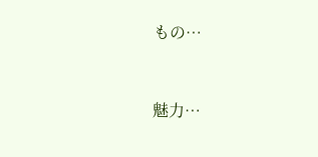もの…



魅力…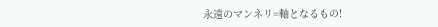永遠のマンネリ=軸となるもの!